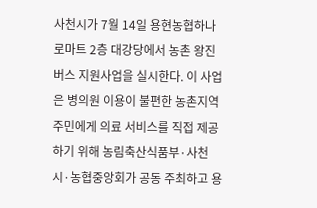사천시가 7월 14일 용현농협하나로마트 2층 대강당에서 농촌 왕진버스 지원사업을 실시한다. 이 사업은 병의원 이용이 불편한 농촌지역 주민에게 의료 서비스를 직접 제공하기 위해 농림축산식품부·사천시·농협중앙회가 공동 주최하고 용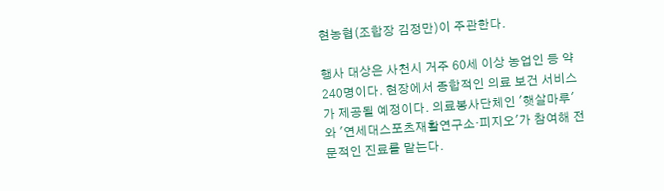현농협(조합장 김정만)이 주관한다.

행사 대상은 사천시 거주 60세 이상 농업인 등 약 240명이다. 현장에서 종합적인 의료 보건 서비스가 제공될 예정이다. 의료봉사단체인 '햇살마루'와 '연세대스포츠재활연구소·피지오'가 참여해 전문적인 진료를 맡는다.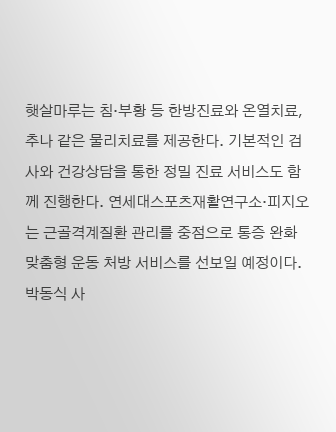햇살마루는 침·부황 등 한방진료와 온열치료, 추나 같은 물리치료를 제공한다. 기본적인 검사와 건강상담을 통한 정밀 진료 서비스도 함께 진행한다. 연세대스포츠재활연구소·피지오는 근골격계질환 관리를 중점으로 통증 완화 맞춤형 운동 처방 서비스를 선보일 예정이다.
박동식 사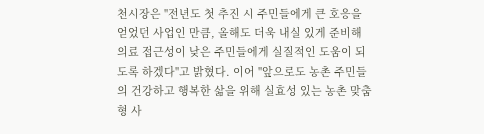천시장은 "전년도 첫 추진 시 주민들에게 큰 호응을 얻었던 사업인 만큼, 올해도 더욱 내실 있게 준비해 의료 접근성이 낮은 주민들에게 실질적인 도움이 되도록 하겠다"고 밝혔다. 이어 "앞으로도 농촌 주민들의 건강하고 행복한 삶을 위해 실효성 있는 농촌 맞춤형 사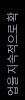업을 지속적으로 확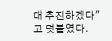대 추진하겠다"고 덧붙였다.